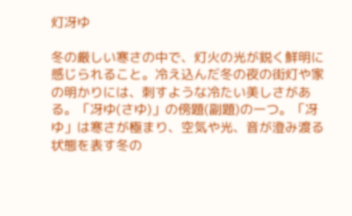灯冴ゆ

冬の厳しい寒さの中で、灯火の光が鋭く鮮明に感じられること。冷え込んだ冬の夜の街灯や家の明かりには、刺すような冷たい美しさがある。「冴ゆ(さゆ)」の傍題(副題)の一つ。「冴ゆ」は寒さが極まり、空気や光、音が澄み渡る状態を表す冬の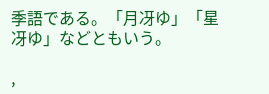季語である。「月冴ゆ」「星冴ゆ」などともいう。

,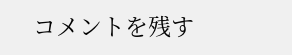コメントを残す